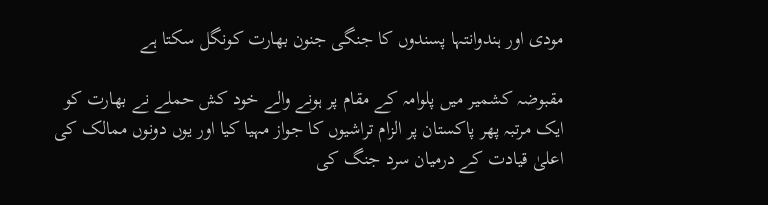مودی اور ہندوانتہا پسندوں کا جنگی جنون بھارت کونگل سکتا ہے

مقبوضہ کشمیر میں پلوامہ کے مقام پر ہونے والے خود کش حملے نے بھارت کو ایک مرتبہ پھر پاکستان پر الزام تراشیوں کا جواز مہیا کیا اور یوں دونوں ممالک کی اعلیٰ قیادت کے درمیان سرد جنگ کی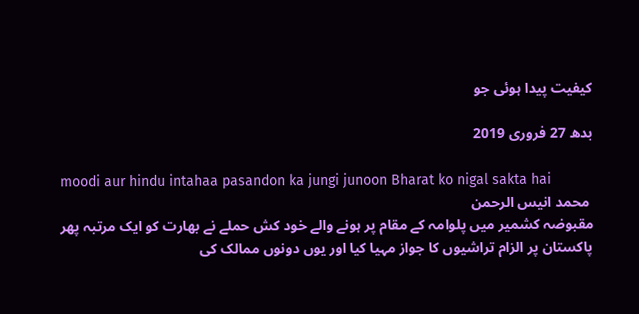کیفیت پیدا ہوئی جو

بدھ 27 فروری 2019

moodi aur hindu intahaa pasandon ka jungi junoon Bharat ko nigal sakta hai
 محمد انیس الرحمن
مقبوضہ کشمیر میں پلوامہ کے مقام پر ہونے والے خود کش حملے نے بھارت کو ایک مرتبہ پھر پاکستان پر الزام تراشیوں کا جواز مہیا کیا اور یوں دونوں ممالک کی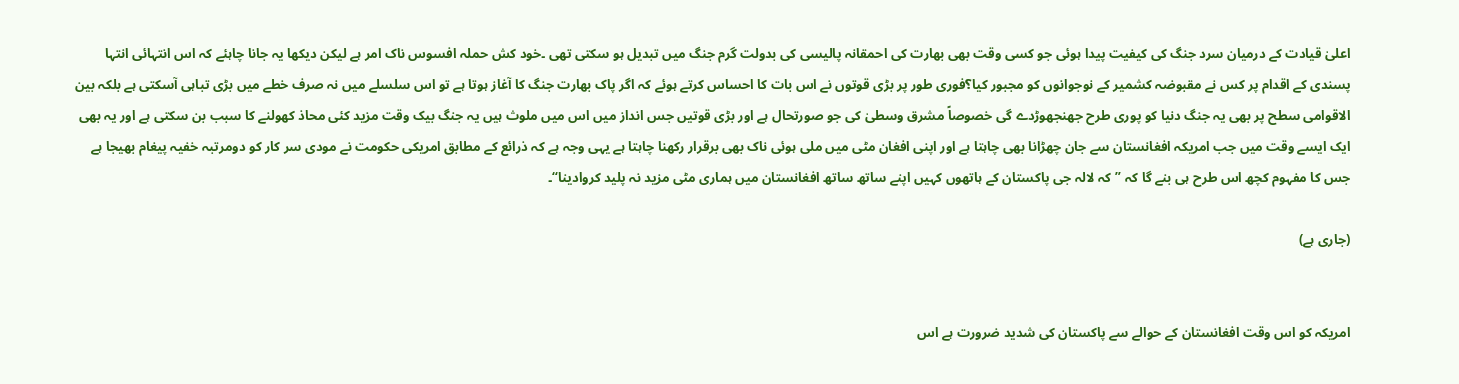اعلیٰ قیادت کے درمیان سرد جنگ کی کیفیت پیدا ہوئی جو کسی وقت بھی بھارت کی احمقانہ پالیسی کی بدولت گرم جنگ میں تبدیل ہو سکتی تھی ۔خود کش حملہ افسوس ناک امر ہے لیکن دیکھا یہ جانا چاہئے کہ اس انتہائی انتہا پسندی کے اقدام پر کس نے مقبوضہ کشمیر کے نوجوانوں کو مجبور کیا؟فوری طور پر بڑی قوتوں نے اس بات کا احساس کرتے ہوئے کہ اگر پاک بھارت جنگ کا آغاز ہوتا ہے تو اس سلسلے میں نہ صرف خطے میں بڑی تباہی آسکتی ہے بلکہ بین الاقوامی سطح پر بھی یہ جنگ دنیا کو پوری طرح جھنجھوڑدے گی خصوصاً مشرق وسطیٰ کی جو صورتحال ہے اور بڑی قوتیں جس انداز میں اس میں ملوث ہیں یہ جنگ بیک وقت مزید کئی محاذ کھولنے کا سبب بن سکتی ہے اور یہ بھی ایک ایسے وقت میں جب امریکہ افغانستان سے جان چھڑانا بھی چاہتا ہے اور اپنی افغان مٹی میں ملی ہوئی ناک بھی برقرار رکھنا چاہتا ہے یہی وجہ ہے کہ ذرائع کے مطابق امریکی حکومت نے مودی سر کار کو دومرتبہ خفیہ پیغام بھیجا ہے جس کا مفہوم کچھ اس طرح ہی بنے گا کہ ”کہ لالہ جی پاکستان کے ہاتھوں کہیں اپنے ساتھ ساتھ افغانستان میں ہماری مٹی مزید نہ پلید کروادینا“۔

(جاری ہے)


امریکہ کو اس وقت افغانستان کے حوالے سے پاکستان کی شدید ضرورت ہے اس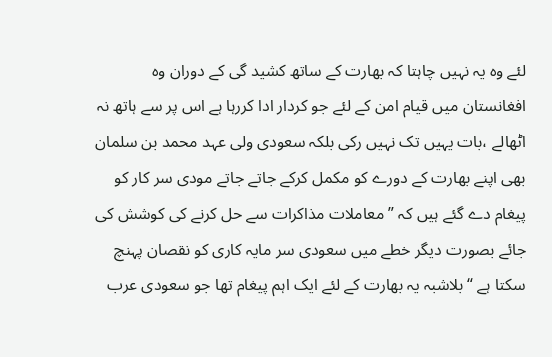لئے وہ یہ نہیں چاہتا کہ بھارت کے ساتھ کشید گی کے دوران وہ افغانستان میں قیام امن کے لئے جو کردار ادا کررہا ہے اس پر سے ہاتھ نہ اٹھالے ،بات یہیں تک نہیں رکی بلکہ سعودی ولی عہد محمد بن سلمان بھی اپنے بھارت کے دورے کو مکمل کرکے جاتے جاتے مودی سر کار کو پیغام دے گئے ہیں کہ ”معاملات مذاکرات سے حل کرنے کی کوشش کی جائے بصورت دیگر خطے میں سعودی سر مایہ کاری کو نقصان پہنچ سکتا ہے “بلاشبہ یہ بھارت کے لئے ایک اہم پیغام تھا جو سعودی عرب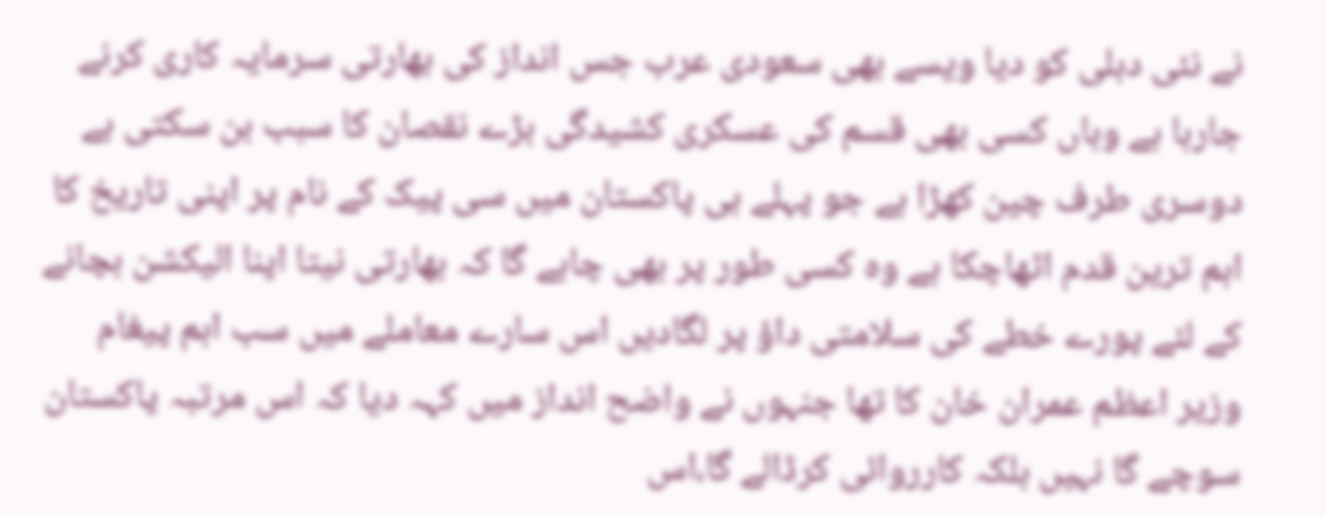نے نئی دہلی کو دیا ویسے بھی سعودی عرب جس انداز کی بھارتی سرمایہ کاری کرنے جارہا ہے وہاں کسی بھی قسم کی عسکری کشیدگی بڑے نقصان کا سبب بن سکتی ہے دوسری طرف چین کھڑا ہے جو پہلے ہی پاکستان میں سی پیک کے نام پر اپنی تاریخ کا اہم ترین قدم اٹھاچکا ہے وہ کسی طور پر بھی چاہے گا کہ بھارتی نیتا اپنا الیکشن بچانے کے لئے پورے خطے کی سلامتی داؤ پر لگادیں اس سارے معاملے میں سب اہم پیغام وزیر اعظم عمران خان کا تھا جنہوں نے واضح انداز میں کہہ دیا کہ اس مرتبہ پاکستان سوچے گا نہیں بلکہ کارروائی کرڈالے گا،اس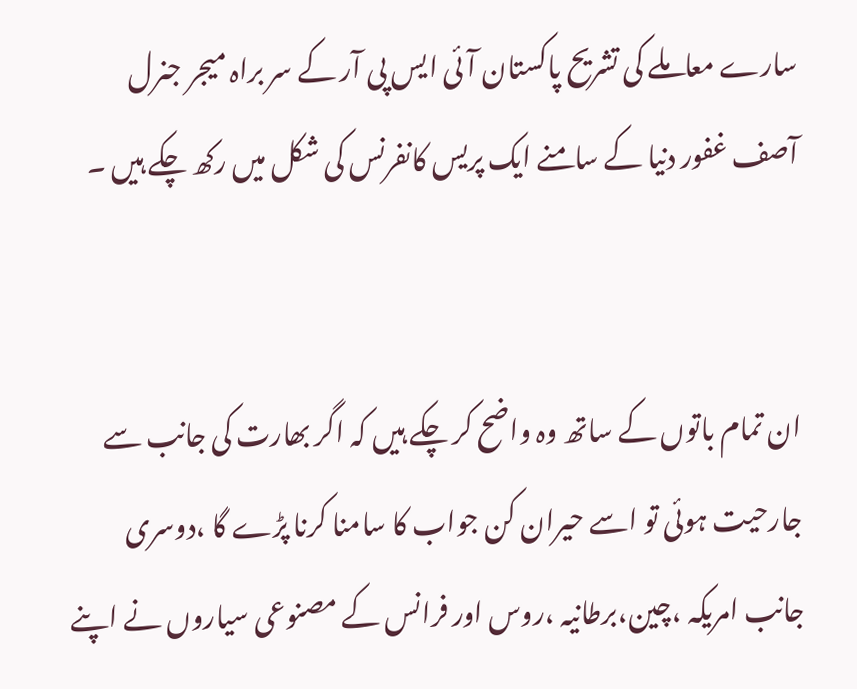سارے معاملے کی تشریح پاکستان آئی ایس پی آر کے سر براہ میجر جنرل آصف غفور دنیا کے سامنے ایک پریس کانفرنس کی شکل میں رکھ چکے ہیں ۔


ان تمام باتوں کے ساتھ وہ واضح کر چکے ہیں کہ اگر بھارت کی جانب سے جارحیت ہوئی تو اسے حیران کن جواب کا سامنا کرنا پڑے گا ،دوسری جانب امریکہ ،چین،برطانیہ ،روس اور فرانس کے مصنوعی سیاروں نے اپنے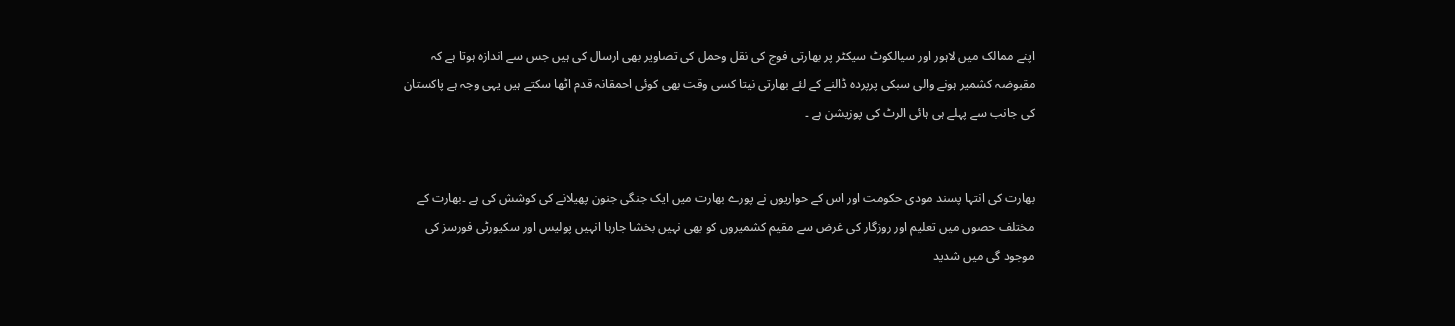اپنے ممالک میں لاہور اور سیالکوٹ سیکٹر پر بھارتی فوج کی نقل وحمل کی تصاویر بھی ارسال کی ہیں جس سے اندازہ ہوتا ہے کہ مقبوضہ کشمیر ہونے والی سبکی پرپردہ ڈالنے کے لئے بھارتی نیتا کسی وقت بھی کوئی احمقانہ قدم اٹھا سکتے ہیں یہی وجہ ہے پاکستان کی جانب سے پہلے ہی ہائی الرٹ کی پوزیشن ہے ۔


بھارت کی انتہا پسند مودی حکومت اور اس کے حواریوں نے پورے بھارت میں ایک جنگی جنون پھیلانے کی کوشش کی ہے ۔بھارت کے مختلف حصوں میں تعلیم اور روزگار کی غرض سے مقیم کشمیروں کو بھی نہیں بخشا جارہا انہیں پولیس اور سکیورٹی فورسز کی موجود گی میں شدید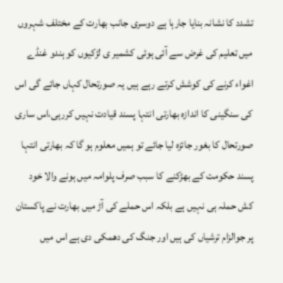تشدد کا نشانہ بنایا جارہا ہے دوسری جانب بھارت کے مختلف شہروں میں تعلیم کی غرض سے آئی ہوئی کشمیر ی لڑکیوں کو ہندو غنڈے اغواء کرنے کی کوشش کرتے رہے ہیں یہ صورتحال کہاں جائے گی اس کی سنگینی کا اندازہ بھارتی انتہا پسند قیادت نہیں کررہی،اس ساری صورتحال کا بغور جائزہ لیا جائے تو ہمیں معلوم ہو گا کہ بھارتی انتہا پسند حکومت کے بھڑکنے کا سبب صرف پلوامہ میں ہونے والا خود کش حملہ ہی نہیں ہے بلکہ اس حملے کی آڑ میں بھارت نے پاکستان پر جوالزام ترشیاں کی ہیں اور جنگ کی دھمکی دی ہے اس میں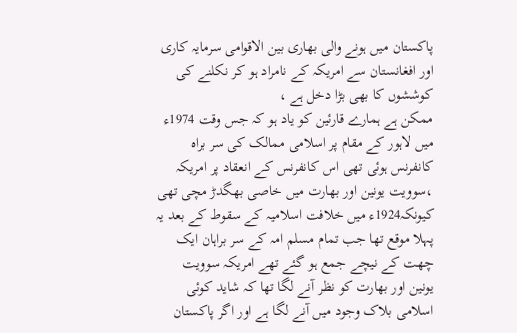پاکستان میں ہونے والی بھاری بین الاقوامی سرمایہ کاری اور افغانستان سے امریکہ کے نامراد ہو کر نکلنے کی کوششوں کا بھی بڑا دخل ہے ،
ممکن ہے ہمارے قارئین کو یاد ہو کہ جس وقت 1974ء میں لاہور کے مقام پر اسلامی ممالک کی سر براہ کانفرنس ہوئی تھی اس کانفرنس کے انعقاد پر امریکہ ،سوویت یونین اور بھارت میں خاصی بھگدڑ مچی تھی کیونکہ1924ء میں خلافت اسلامیہ کے سقوط کے بعد یہ پہلا موقع تھا جب تمام مسلم امہ کے سر براہان ایک چھت کے نیچے جمع ہو گئے تھے امریکہ سوویت یونین اور بھارت کو نظر آنے لگا تھا کہ شاید کوئی اسلامی بلاک وجود میں آنے لگا ہے اور اگر پاکستان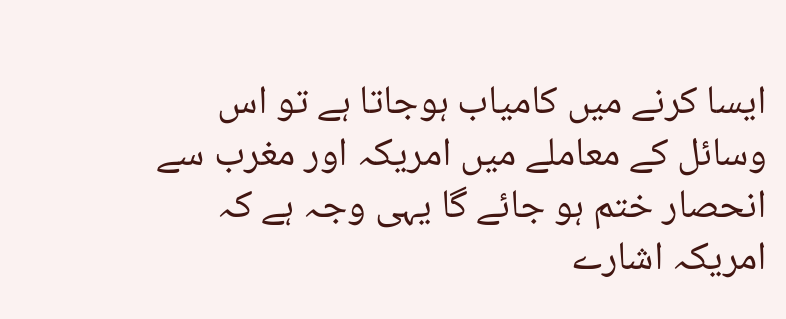ایسا کرنے میں کامیاب ہوجاتا ہے تو اس وسائل کے معاملے میں امریکہ اور مغرب سے انحصار ختم ہو جائے گا یہی وجہ ہے کہ امریکہ اشارے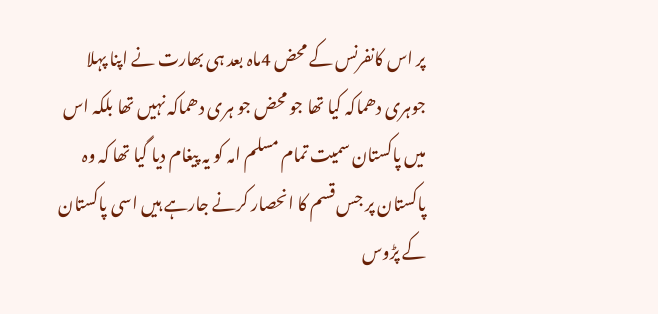پر اس کانفرنس کے محض 4ماہ بعد ہی بھارت نے اپنا پہلا جوہری دھماکہ کیا تھا جو محض جو ہری دھماکہ نہیں تھا بلکہ اس میں پاکستان سمیت تمام مسلم امہ کو یہ پیغام دیا گیا تھا کہ وہ پاکستان پر جس قسم کا انحصار کرنے جارہے ہیں اسی پاکستان کے پڑوس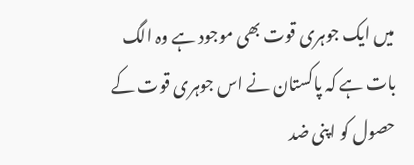میں ایک جوہری قوت بھی موجود ہے وہ الگ بات ہے کہ پاکستان نے اس جوہری قوت کے حصول کو اپنی ضد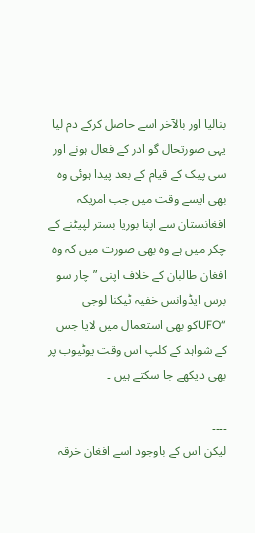بنالیا اور بالآخر اسے حاصل کرکے دم لیا یہی صورتحال گو ادر کے فعال ہونے اور سی پیک کے قیام کے بعد پیدا ہوئی وہ بھی ایسے وقت میں جب امریکہ افغانستان سے اپنا بوریا بستر لپیٹنے کے چکر میں ہے وہ بھی صورت میں کہ وہ افغان طالبان کے خلاف اپنی ”چار سو برس ایڈوانس خفیہ ٹیکنا لوجی “UFOکو بھی استعمال میں لایا جس کے شواہد کے کلپ اس وقت یوٹیوب پر بھی دیکھے جا سکتے ہیں ۔

۔۔۔۔
لیکن اس کے باوجود اسے افغان خرقہ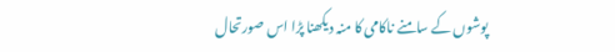پوشوں کے سامنے ناکامی کا منہ دیکھنا پڑا اس صورتحال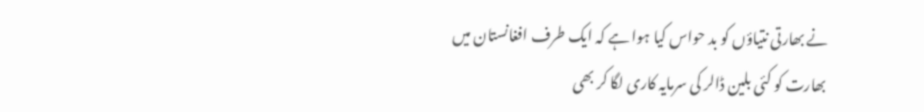نے بھارتی نتیاؤں کو بد حواس کیا ہوا ہے کہ ایک طرف افغانستان میں بھارت کو کئی بلین ڈالر کی سرمایہ کاری لگا کر بھی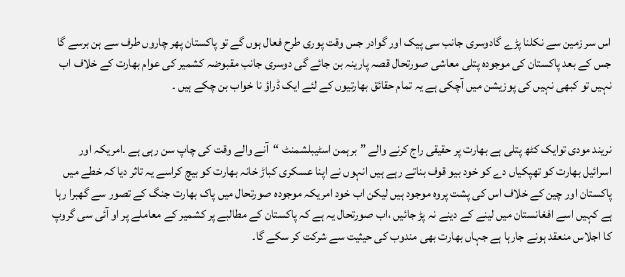اس سر زمین سے نکلنا پڑے گادوسری جانب سی پیک اور گوادر جس وقت پوری طرح فعال ہوں گے تو پاکستان پھر چاروں طرف سے ہن برسے گا جس کے بعد پاکستان کی موجودہ پتلی معاشی صورتحال قصہ پارینہ بن جائے گی دوسری جانب مقبوضہ کشمیر کی عوام بھارت کے خلاف اب نہیں تو کبھی نہیں کی پوزیشن میں آچکی ہے یہ تمام حقائق بھارتیوں کے لئے ایک ڈراؤ نا خواب بن چکے ہیں ۔


نریند مودی توایک کٹھ پتلی ہے بھارت پر حقیقی راج کرنے والے ”برہمن اسٹیبلشمنٹ “آنے والے وقت کی چاپ سن رہی ہے ۔امریکہ اور اسرائیل بھارت کو تھپکیاں دے کو خود بیو قوف بناتے رہے ہیں انہوں نے اپنا عسکری کباڑ خانہ بھارت کو بیچ کراسے یہ تاثر دیا کہ خطے میں پاکستان اور چین کے خلاف اس کی پشت پروہ موجود ہیں لیکن اب خود امریکہ موجودہ صورتحال میں پاک بھارت جنگ کے تصور سے گھبرا رہا ہے کہیں اسے افغانستان میں لینے کے دینے نہ پڑ جائیں ،اب صورتحال یہ ہے کہ پاکستان کے مطالبے پر کشمیر کے معاملے پر او آئی سی گروپ کا اجلاس منعقد ہونے جارہا ہے جہاں بھارت بھی مندوب کی حیثیت سے شرکت کر سکے گا۔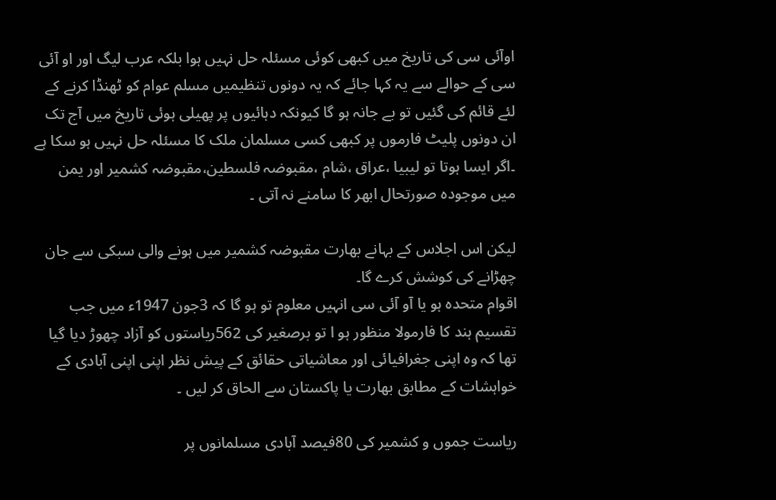اوآئی سی کی تاریخ میں کبھی کوئی مسئلہ حل نہیں ہوا بلکہ عرب لیگ اور او آئی سی کے حوالے سے یہ کہا جائے کہ یہ دونوں تنظیمیں مسلم عوام کو ٹھنڈا کرنے کے لئے قائم کی گئیں تو بے جانہ ہو گا کیونکہ دہائیوں پر پھیلی ہوئی تاریخ میں آج تک ان دونوں پلیٹ فارموں پر کبھی کسی مسلمان ملک کا مسئلہ حل نہیں ہو سکا ہے ۔اگر ایسا ہوتا تو لیبیا ،عراق ،شام ،مقبوضہ فلسطین،مقبوضہ کشمیر اور یمن میں موجودہ صورتحال ابھر کا سامنے نہ آتی ۔

لیکن اس اجلاس کے بہانے بھارت مقبوضہ کشمیر میں ہونے والی سبکی سے جان چھڑانے کی کوشش کرے گا۔
اقوام متحدہ ہو یا آو آئی سی انہیں معلوم تو ہو گا کہ 3جون 1947ء میں جب تقسیم ہند کا فارمولا منظور ہو ا تو برصغیر کی 562ریاستوں کو آزاد چھوڑ دیا گیا تھا کہ وہ اپنی جغرافیائی اور معاشیاتی حقائق کے پیش نظر اپنی اپنی آبادی کے خواہشات کے مطابق بھارت یا پاکستان سے الحاق کر لیں ۔

ریاست جموں و کشمیر کی 80فیصد آبادی مسلمانوں پر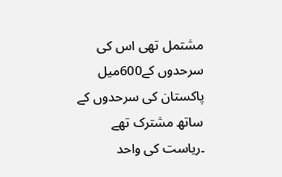مشتمل تھی اس کی سرحدوں کے600میل پاکستان کی سرحدوں کے ساتھ مشترک تھے ۔ریاست کی واحد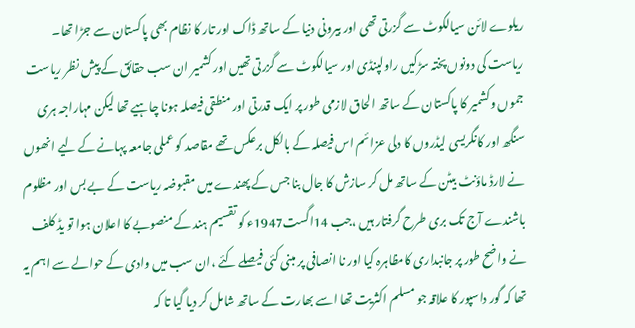ریلوے لائن سیالکوٹ سے گزرتی تھی اور بیرونی دنیا کے ساتھ ڈاک اور تار کا نظام بھی پاکستان سے جڑا تھا۔
ریاست کی دونوں پختہ سڑکیں راولپنڈی اور سیالکوٹ سے گزرتی تھیں اور کشمیر ان سب حقائق کے پیش نظر ریاست جموں وکشمیر کا پاکستان کے ساتھ الحاق لازمی طور پر ایک قدرتی اور منطقی فیصلہ ہونا چاہیے تھا لیکن مہاراجہ ہری سنگھ اور کانگریسی لیڈروں کا دلی عزائم اس فیصلہ کے بالکل برعکس تھے مقاصد کو عملی جامعہ پہانے کے لیے انھوں نے لارڈ ماؤنٹ بیٹن کے ساتھ مل کر سازش کا جال بنا جس کے پھندے میں مقبوضہ ریاست کے بے بس اور مظلوم باشندے آج تک بری طرح گرفتار ہیں ،جب 14اگست1947ء کو تقسیم ہند کے منصوبے کا اعلان ہوا تو یڈ کلف نے واضح طور پر جانبداری کامظاہرہ کیا اور نا انصافی پر مبنی کئی فیصلے کئے ،ان سب میں وادی کے حوالے سے اہم یہ تھا کہ گور داسپور کا علاقہ جو مسلم اکثریت تھا اسے بھارت کے ساتھ شامل کر دیا گیا تا کہ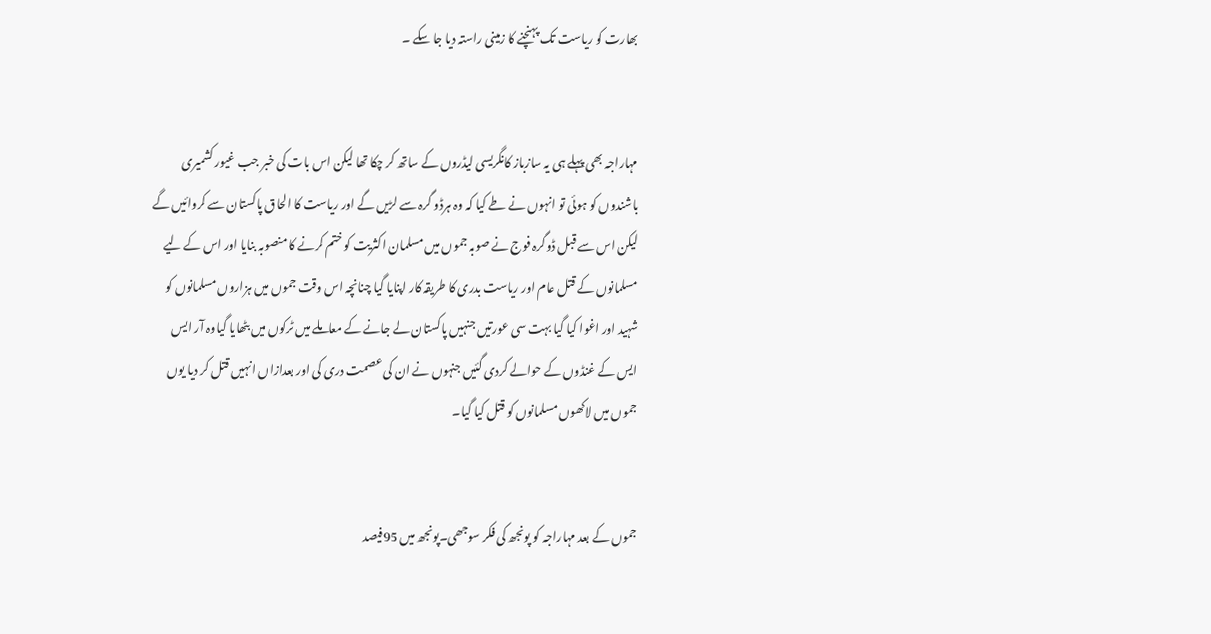بھارت کو ریاست تک پہنچنے کا زمینی راستہ دیا جا سکے ۔


مہاراجہ بھی پہلے ہی یہ سازباز کانگریسی لیڈروں کے ساتھ کر چکا تھا لیکن اس بات کی خبر جب غیور کشمیری باشندوں کو ہوئی تو انہوں نے طے کیا کہ وہ ہرڈو گرہ سے لڑیں گے اور ریاست کا الحاق پاکستان سے کروائیں گے لیکن اس سے قبل ڈوگرہ فوج نے صوبہ جموں میں مسلمان اکثریت کو ختم کرنے کا منصوبہ بنایا اور اس کے لیے مسلمانوں کے قتل عام اور ریاست بدری کا طریقہ کار اپنایا گیا چنانچہ اس وقت جموں میں ہزاروں مسلمانوں کو شہید اور اغوا کیا گیا بہت سی عورتیں جنہیں پاکستان لے جانے کے معاملے میں ٹرکوں میں بٹھایا گیاوہ آر ایس ایس کے غنڈوں کے حوالے کردی گئیں جنہوں نے ان کی عصمت دری کی اور بعدازاں انہیں قتل کر دیا یوں جموں میں لاکھوں مسلمانوں کو قتل کیا گیا۔


جموں کے بعد مہاراجہ کو پونجھ کی فکر سوجھی۔پونجھ میں 95فیصد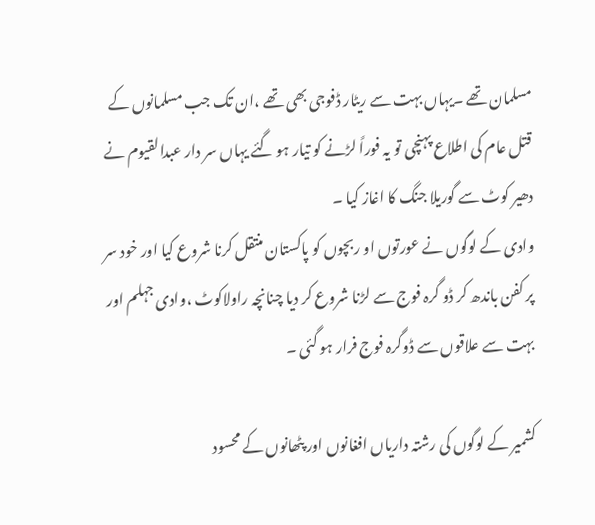مسلمان تھے ۔یہاں بہت سے ریٹار ڈفوجی بھی تھے ،ان تک جب مسلمانوں کے قتل عام کی اطلاع پہنچی تو یہ فوراً لڑنے کو تیار ہو گئے یہاں سر دار عبدالقیوم نے دھیر کوٹ سے گوریلا جنگ کا اغاز کیا ۔
وادی کے لوگوں نے عورتوں او ربچوں کو پاکستان منتقل کرنا شروع کیا اور خود سر پر کفن باندھ کر ڈو گرہ فوج سے لڑنا شروع کر دیا چنانچہ راولاکوٹ ،وادی جہلم اور بہت سے علاقوں سے ڈوگرہ فوج فرار ہو گئی ۔

کشمیر کے لوگوں کی رشتہ داریاں افغانوں اور پٹھانوں کے محسود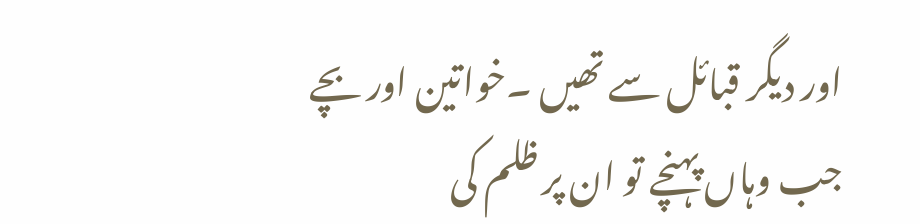اور دیگر قبائل سے تھیں ۔خواتین اور بچے جب وہاں پہنچے تو ان پر ظلم کی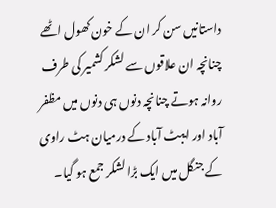داستانیں سن کر ان کے خون کھول اٹھے چنانچہ ان علاقوں سے لشکر کشمیر کی طرف روانہ ہوتے چنانچہ دنوں ہی دنوں میں مظفر آباد اور ایبٹ آباد کے درمیان ہٹ راوی کے جنگل میں ایک بڑا لشکر جمع ہو گیا۔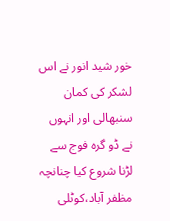خور شید انور نے اس لشکر کی کمان سنبھالی اور انہوں نے ڈو گرہ فوج سے لڑنا شروع کیا چنانچہ مظفر آباد،کوٹلی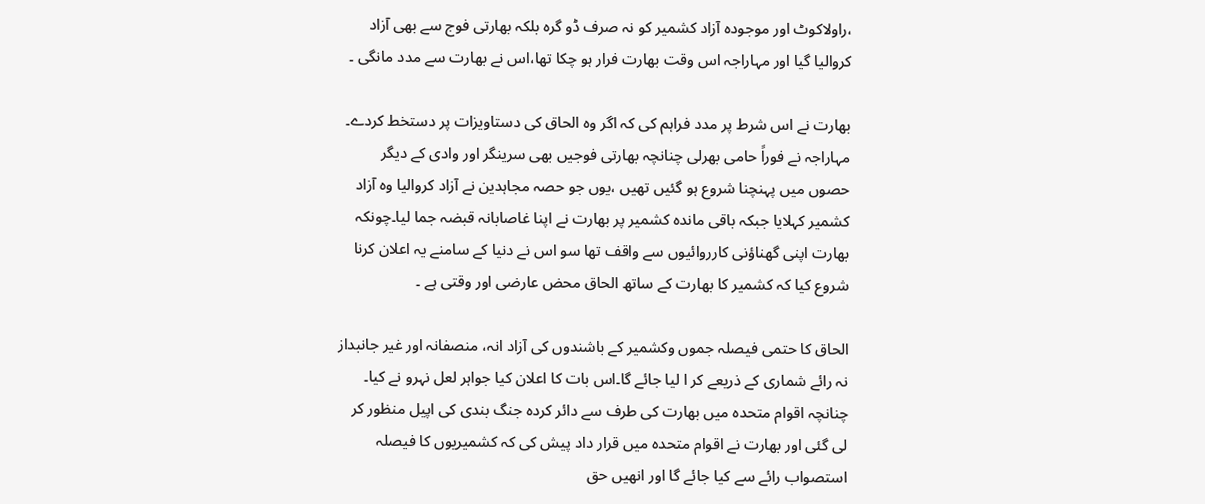،راولاکوٹ اور موجودہ آزاد کشمیر کو نہ صرف ڈو گرہ بلکہ بھارتی فوج سے بھی آزاد کروالیا گیا اور مہاراجہ اس وقت بھارت فرار ہو چکا تھا،اس نے بھارت سے مدد مانگی ۔

بھارت نے اس شرط پر مدد فراہم کی کہ اگر وہ الحاق کی دستاویزات پر دستخط کردے۔
مہاراجہ نے فوراً حامی بھرلی چنانچہ بھارتی فوجیں بھی سرینگر اور وادی کے دیگر حصوں میں پہنچنا شروع ہو گئیں تھیں ،یوں جو حصہ مجاہدین نے آزاد کروالیا وہ آزاد کشمیر کہلایا جبکہ باقی ماندہ کشمیر پر بھارت نے اپنا غاصابانہ قبضہ جما لیا۔چونکہ بھارت اپنی گھناؤنی کارروائیوں سے واقف تھا سو اس نے دنیا کے سامنے یہ اعلان کرنا شروع کیا کہ کشمیر کا بھارت کے ساتھ الحاق محض عارضی اور وقتی ہے ۔

الحاق کا حتمی فیصلہ جموں وکشمیر کے باشندوں کی آزاد انہ، منصفانہ اور غیر جانبداز نہ رائے شماری کے ذریعے کر ا لیا جائے گا۔اس بات کا اعلان کیا جواہر لعل نہرو نے کیا۔
چنانچہ اقوام متحدہ میں بھارت کی طرف سے دائر کردہ جنگ بندی کی اپیل منظور کر لی گئی اور بھارت نے اقوام متحدہ میں قرار داد پیش کی کہ کشمیریوں کا فیصلہ استصواب رائے سے کیا جائے گا اور انھیں حق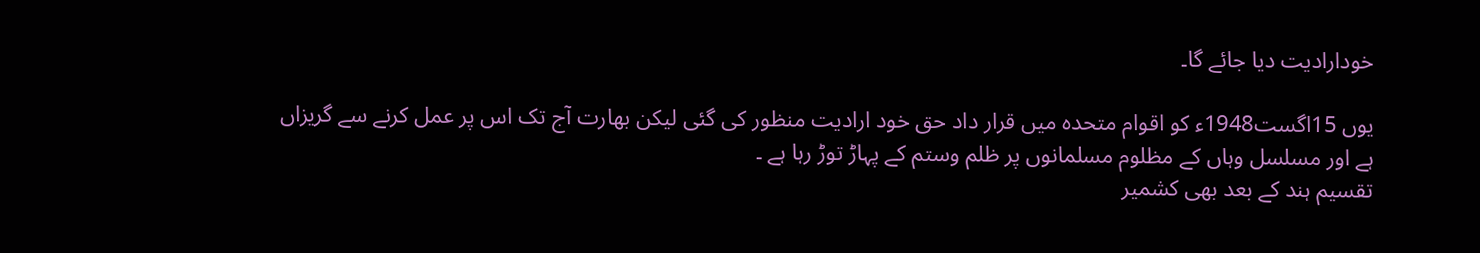خودارادیت دیا جائے گا۔

یوں 15اگست1948ء کو اقوام متحدہ میں قرار داد حق خود ارادیت منظور کی گئی لیکن بھارت آج تک اس پر عمل کرنے سے گریزاں ہے اور مسلسل وہاں کے مظلوم مسلمانوں پر ظلم وستم کے پہاڑ توڑ رہا ہے ۔
تقسیم ہند کے بعد بھی کشمیر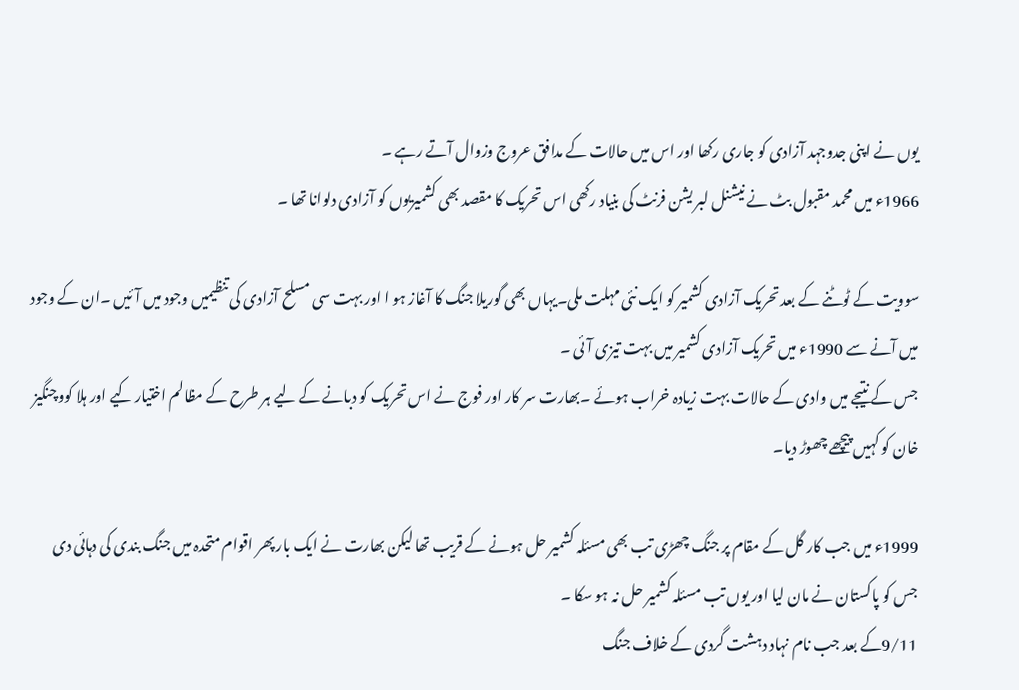یوں نے اپنی جدوجہد آزادی کو جاری رکھا اور اس میں حالات کے مدافق عروج وزوال آتے رہے ۔
1966ء میں محمد مقبول بٹ نے نیشنل لبر یشن فرنٹ کی بنیاد رکھی اس تحریک کا مقصد بھی کشمیریوں کو آزادی دلوانا تھا ۔

سوویت کے ٹوٹنے کے بعد تحریک آزادی کشمیر کو ایک نئی مہلت ملی۔یہاں بھی گوریلا جنگ کا آغاز ہو ا اور بہت سی مسلح آزادی کی تنظیمیں وجود میں آئیں ۔ان کے وجود میں آنے سے 1990ء میں تحریک آزادی کشمیر میں بہت تیزی آئی ۔
جس کے نتیجے میں وادی کے حالات بہت زیادہ خراب ہوئے ۔بھارت سر کار اور فوج نے اس تحریک کو دبانے کے لیے ہر طرح کے مظالم اختیار کیے اور ہلا کووچنگیز خان کو کہیں پیچھے چھوڑ دیا۔

1999ء میں جب کار گل کے مقام پر جنگ چھڑی تب بھی مسئلہ کشمیر حل ہونے کے قریب تھا لیکن بھارت نے ایک بار پھر اقوام متحدہ میں جنگ بندی کی دہائی دی جس کو پاکستان نے مان لیا اور یوں تب مسئلہ کشمیر حل نہ ہو سکا ۔
9/11کے بعد جب نام نہاد دہشت گردی کے خلاف جنگ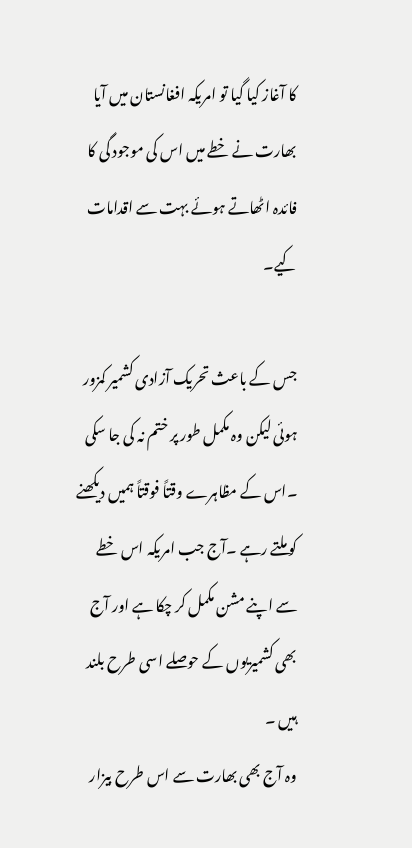کا آغاز کیا گیا تو امریکہ افغانستان میں آیا بھارت نے خطے میں اس کی موجود گی کا فائدہ اٹھاتے ہوئے بہت سے اقدامات کیے۔

جس کے باعث تحریک آزادی کشمیر کمزور ہوئی لیکن وہ مکمل طور پر ختم نہ کی جا سکی ۔اس کے مظاہرے وقتاً فوقتاً ہمیں دیکھنے کو ملتے رہے ۔آج جب امریکہ اس خطے سے اپنے مشن مکمل کر چکا ہے اور آج بھی کشمیریوں کے حوصلے اسی طرح بلند ہیں ۔
وہ آج بھی بھارت سے اس طرح بیزار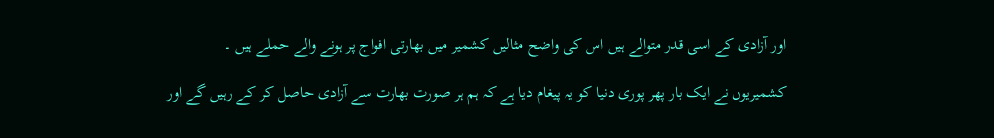اور آزادی کے اسی قدر متوالے ہیں اس کی واضح مثالیں کشمیر میں بھارتی افواج پر ہونے والے حملے ہیں ۔

کشمیریوں نے ایک بار پھر پوری دنیا کو یہ پیغام دیا ہے کہ ہم ہر صورت بھارت سے آزادی حاصل کر کے رہیں گے اور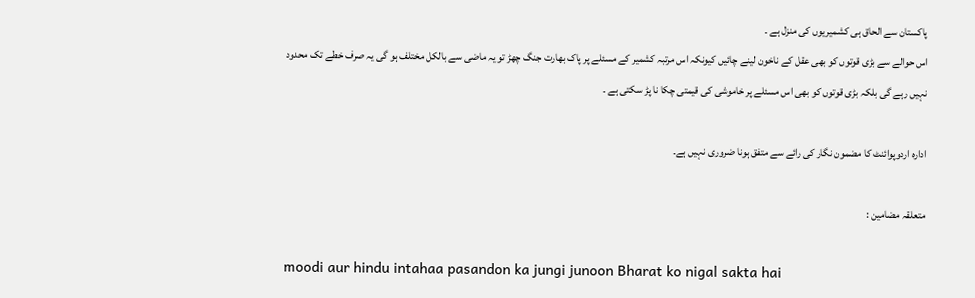پاکستان سے الحاق ہی کشمیریوں کی منزل ہے ۔
اس حوالے سے بڑی قوتوں کو بھی عقل کے ناخون لینے چائیں کیونکہ اس مرتبہ کشمیر کے مسئلے پر پاک بھارت جنگ چھڑ تو یہ ماضی سے بالکل مختلف ہو گی یہ صرف خطے تک محدود نہیں رہے گی بلکہ بڑی قوتوں کو بھی اس مسئلے پر خاموشی کی قیمتی چکا نا پڑ سکتی ہے ۔

ادارہ اردوپوائنٹ کا مضمون نگار کی رائے سے متفق ہونا ضروری نہیں ہے۔

متعلقہ مضامین :

moodi aur hindu intahaa pasandon ka jungi junoon Bharat ko nigal sakta hai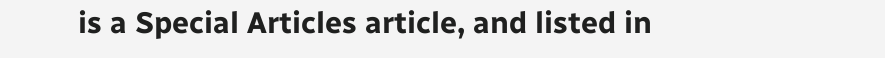is a Special Articles article, and listed in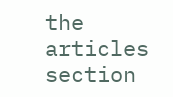the articles section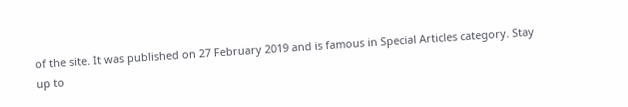of the site. It was published on 27 February 2019 and is famous in Special Articles category. Stay up to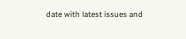date with latest issues and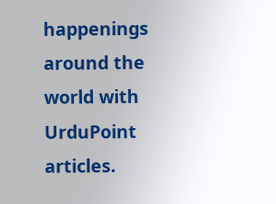happenings around the world with UrduPoint articles.